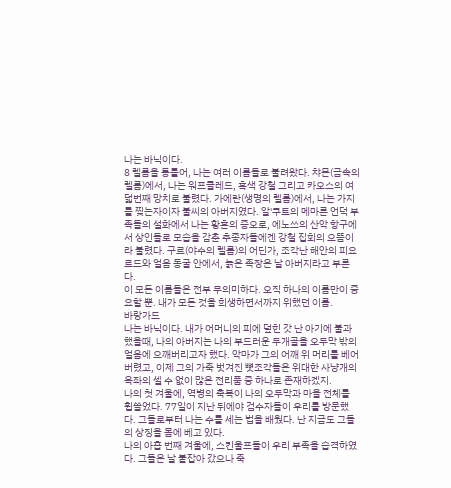나는 바닉이다.
8 렐름을 통틀어, 나는 여러 이름들로 불려왔다. 챠몬(금속의 렐름)에서, 나는 워프클레드, 흑색 강철 그리고 카오스의 여덟번째 망치로 불렸다. 가에란(생명의 렐름)에서, 나는 가지를 찢는자이자 불씨의 아버지였다. 알'쿠트의 메마른 언덕 부족들의 설화에서 나는 황혼의 증오로, 에노쓰의 산악 항구에서 상인들로 모습을 감춘 추종자들에겐 강철 집회의 으뜸이라 불렸다. 구르(야수의 렐름)의 어딘가, 조각난 해안의 피요르드와 얼음 동굴 안에서, 늙은 족장은 날 아버지라고 부른다.
이 모든 이름들은 전부 무의미하다. 오직 하나의 이름만이 중요할 뿐. 내가 모든 것을 희생하면서까지 위했던 이름.
바랑가드
나는 바닉이다. 내가 어머니의 피에 덮힌 갓 난 아기에 불과했을때, 나의 아버지는 나의 부드러운 두개골을 오두막 밖의 얼음에 으깨버리고자 했다. 악마가 그의 어깨 위 머리를 베어버렸고, 이제 그의 가죽 벗겨진 뼛조각들은 위대한 사냥개의 옥좌의 셀 수 없이 많은 전리품 중 하나로 존재하겠지.
나의 첫 겨울에, 역병의 축복이 나의 오두막과 마을 전체를 휩쓸었다. 77일이 지난 뒤에야 검수자들이 우리를 방문했다. 그들로부터 나는 수를 세는 법을 배웠다. 난 지금도 그들의 상징을 몸에 베고 있다.
나의 아홉 번째 겨울에, 스킨울프들이 우리 부족을 습격하였다. 그들은 날 붙잡아 갔으나 죽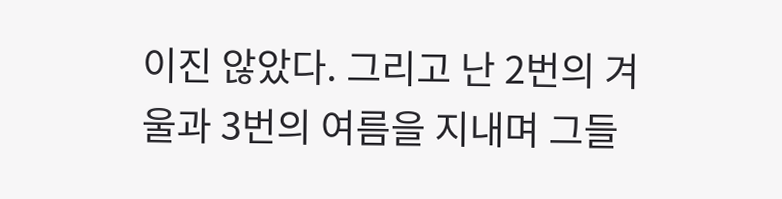이진 않았다. 그리고 난 2번의 겨울과 3번의 여름을 지내며 그들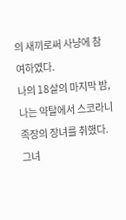의 새끼로써 사냥에 참여하였다.
나의 18살의 마지막 밤, 나는 약탈에서 스코라니 족장의 장녀를 취했다. 그녀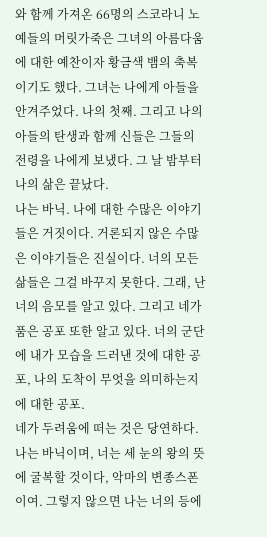와 함께 가져온 66명의 스코라니 노예들의 머릿가죽은 그녀의 아름다움에 대한 예찬이자 황금색 뱀의 축복이기도 했다. 그녀는 나에게 아들을 안겨주었다. 나의 첫째. 그리고 나의 아들의 탄생과 함께 신들은 그들의 전령을 나에게 보냈다. 그 날 밤부터 나의 삶은 끝났다.
나는 바닉. 나에 대한 수많은 이야기들은 거짓이다. 거론되지 않은 수많은 이야기들은 진실이다. 너의 모든 삶들은 그걸 바꾸지 못한다. 그래, 난 너의 음모를 알고 있다. 그리고 네가 품은 공포 또한 알고 있다. 너의 군단에 내가 모습을 드러낸 것에 대한 공포, 나의 도착이 무엇을 의미하는지에 대한 공포.
네가 두려움에 떠는 것은 당연하다. 나는 바닉이며, 너는 세 눈의 왕의 뜻에 굴복할 것이다, 악마의 변종스폰이여. 그렇지 않으면 나는 너의 등에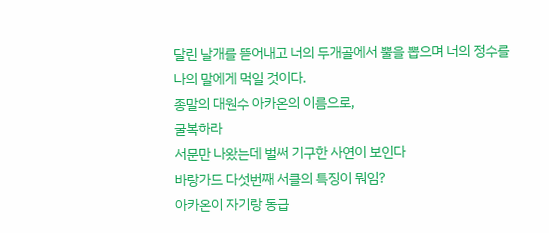달린 날개를 뜯어내고 너의 두개골에서 뿔을 뽑으며 너의 정수를 나의 말에게 먹일 것이다.
종말의 대원수 아카온의 이름으로,
굴복하라
서문만 나왔는데 벌써 기구한 사연이 보인다
바랑가드 다섯번째 서클의 특징이 뭐임?
아카온이 자기랑 동급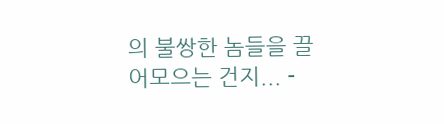의 불쌍한 놈들을 끌어모으는 건지... -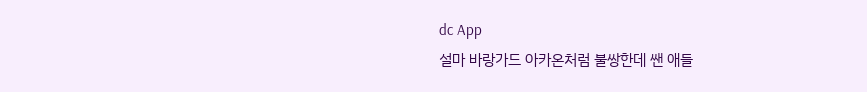dc App
설마 바랑가드 아카온처럼 불쌍한데 쌘 애들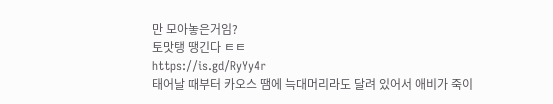만 모아놓은거임?
토맛탱 땡긴다 ㅌㅌ
https://is.gd/RyYy4r
태어날 때부터 카오스 땜에 늑대머리라도 달려 있어서 애비가 죽이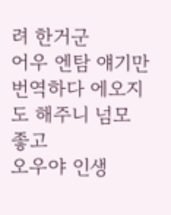려 한거군
어우 엔탐 얘기만 번역하다 에오지도 해주니 넘모 좋고
오우야 인생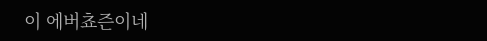이 에버쵸즌이네